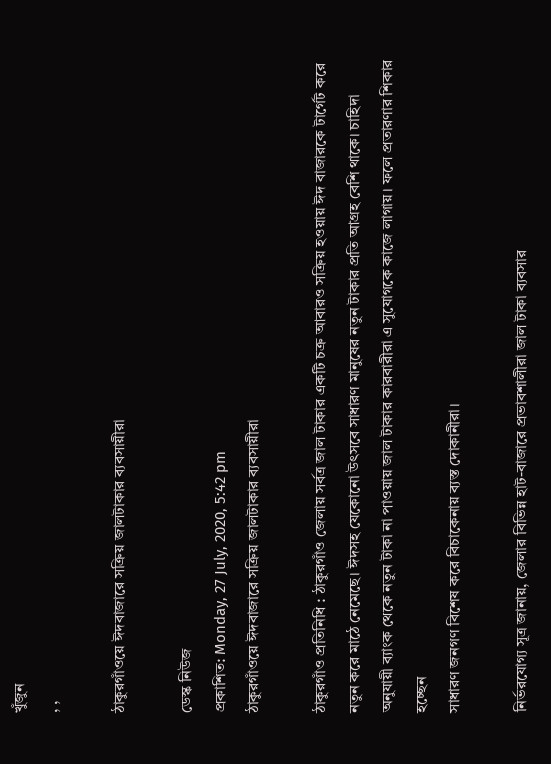খুঁজুন
, ,

ঠাকুরগাঁওয়ে ঈদবাজারে সক্রিয় জালটাকার ব্যবসায়ীরা

ডেস্ক নিউজ
প্রকাশিত: Monday, 27 July, 2020, 5:42 pm
ঠাকুরগাঁওয়ে ঈদবাজারে সক্রিয় জালটাকার ব্যবসায়ীরা

ঠাকুরগাঁও প্রতিনিধি : ঠাকুরগাঁও জেলায় সর্বত্র জাল টাকার একটি চক্র আবারও সক্রিয় হওয়ায় ঈদ বাজারকে টার্গেট করে নতুন করে মাঠে নেমেছে। ঈদসহ যেকোনো উৎসবে সাধারণ মানুষের নতুন টাকার প্রতি আগ্রহ বেশি থাকে। চাহিদা অনুযায়ী ব্যাংক থেকে নতুন টাকা না পাওয়ায় জাল টাকার কারবারীরা এ সুযোগকে কাজে লাগায়। ফলে প্রতারণার শিকার হচ্ছেন
সাধারণ জনগণ বিশেষ করে বিচাকেনায় ব্যস্ত দোকানীরা।

নির্ভরযোগ্য সূত্র জানায়, জেলার বিভিন্ন হাট-বাজারে প্রভাবশালীরা জাল টাকা ব্যবসার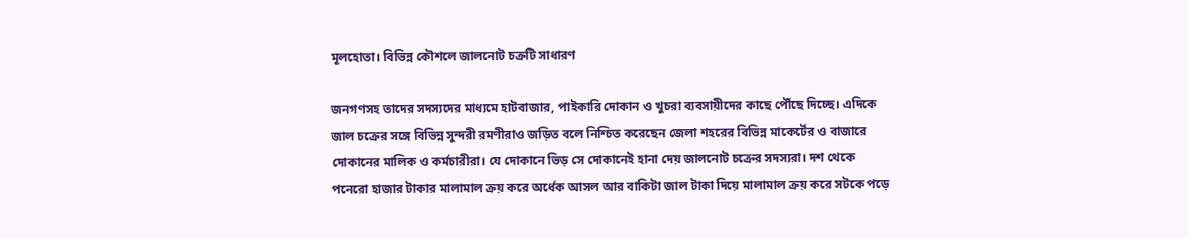মূলহোতা। বিভিন্ন কৌশলে জালনোট চক্রটি সাধারণ

জনগণসহ তাদের সদস্যদের মাধ্যমে হাটবাজার, পাইকারি দোকান ও খুচরা ব্যবসায়ীদের কাছে পৌঁছে দিচ্ছে। এদিকে জাল চক্রের সঙ্গে বিভিন্ন সুন্দরী রমণীরাও জড়িত বলে নিশ্চিত করেছেন জেলা শহরের বিভিন্ন মাকের্টের ও বাজারে দোকানের মালিক ও কর্মচারীরা। যে দোকানে ভিড় সে দোকানেই হানা দেয় জালনোট চক্রের সদস্যরা। দশ থেকে পনেরো হাজার টাকার মালামাল ক্রয় করে অর্ধেক আসল আর বাকিটা জাল টাকা দিয়ে মালামাল ক্রয় করে সটকে পড়ে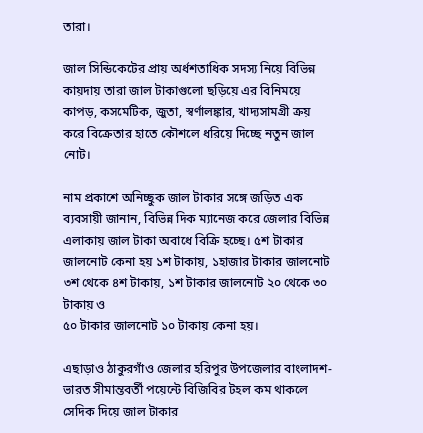তারা।

জাল সিন্ডিকেটের প্রায় অর্ধশতাধিক সদস্য নিয়ে বিভিন্ন কায়দায় তারা জাল টাকাগুলো ছড়িয়ে এর বিনিময়ে কাপড়, কসমেটিক, জুতা, স্বর্ণালঙ্কার, খাদ্যসামগ্রী ক্রয় করে বিক্রেতার হাতে কৌশলে ধরিয়ে দিচ্ছে নতুন জাল নোট।

নাম প্রকাশে অনিচ্ছুক জাল টাকার সঙ্গে জড়িত এক ব্যবসায়ী জানান, বিভিন্ন দিক ম্যানেজ করে জেলার বিভিন্ন এলাকায় জাল টাকা অবাধে বিক্রি হচ্ছে। ৫শ টাকার জালনোট কেনা হয় ১শ টাকায়, ১হাজার টাকার জালনোট ৩শ থেকে ৪শ টাকায়, ১শ টাকার জালনোট ২০ থেকে ৩০ টাকায় ও
৫০ টাকার জালনোট ১০ টাকায় কেনা হয়।

এছাড়াও ঠাকুরগাঁও জেলার হরিপুর উপজেলার বাংলাদশ-ভারত সীমান্তবর্তী পয়েন্টে বিজিবির টহল কম থাকলে সেদিক দিয়ে জাল টাকার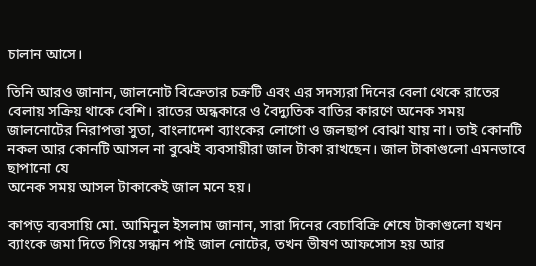চালান আসে।

তিনি আরও জানান, জালনোট বিক্রেতার চক্রটি এবং এর সদস্যরা দিনের বেলা থেকে রাতের বেলায় সক্রিয় থাকে বেশি। রাতের অন্ধকারে ও বৈদ্যুতিক বাতির কারণে অনেক সময় জালনোটের নিরাপত্তা সুতা, বাংলাদেশ ব্যাংকের লোগো ও জলছাপ বোঝা যায় না। তাই কোনটি নকল আর কোনটি আসল না বুঝেই ব্যবসায়ীরা জাল টাকা রাখছেন। জাল টাকাগুলো এমনভাবে ছাপানো যে
অনেক সময় আসল টাকাকেই জাল মনে হয়।

কাপড় ব্যবসায়ি মো. আমিনুল ইসলাম জানান, সারা দিনের বেচাবিক্রি শেষে টাকাগুলো যখন ব্যাংকে জমা দিতে গিয়ে সন্ধান পাই জাল নোটের, তখন ভীষণ আফসোস হয় আর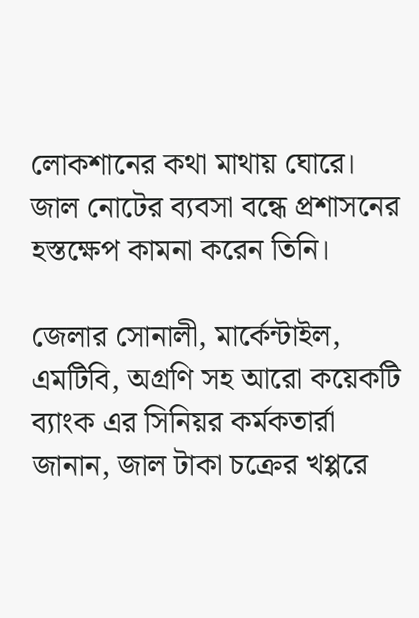লোকশানের কথা মাথায় ঘোরে। জাল নোটের ব্যবসা বন্ধে প্রশাসনের হস্তক্ষেপ কামনা করেন তিনি।

জেলার সোনালী, মার্কেন্টাইল, এমটিবি, অগ্রণি সহ আরো কয়েকটি ব্যাংক এর সিনিয়র কর্মকতার্রা জানান, জাল টাকা চক্রের খপ্পরে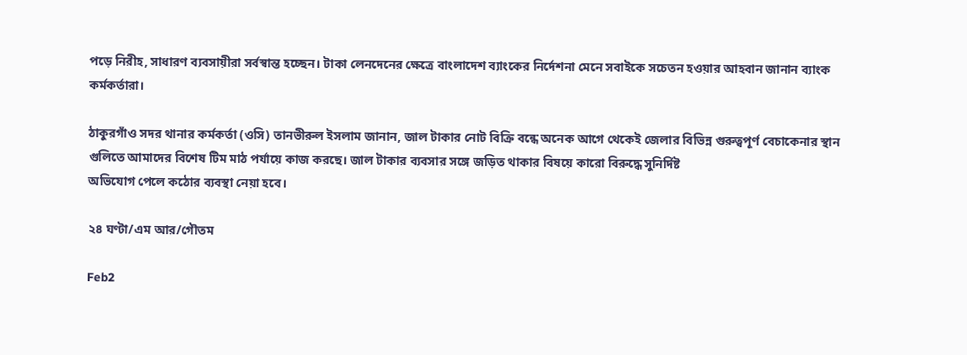পড়ে নিরীহ, সাধারণ ব্যবসায়ীরা সর্বস্বান্ত হচ্ছেন। টাকা লেনদেনের ক্ষেত্রে বাংলাদেশ ব্যাংকের নির্দেশনা মেনে সবাইকে সচেতন হওয়ার আহবান জানান ব্যাংক কর্মকর্তারা।

ঠাকুরগাঁও সদর থানার কর্মকর্তা (ওসি) তানভীরুল ইসলাম জানান, জাল টাকার নোট বিক্রি বন্ধে অনেক আগে থেকেই জেলার বিভিন্ন গুরুত্বপূর্ণ বেচাকেনার স্থান গুলিতে আমাদের বিশেষ টিম মাঠ পর্যায়ে কাজ করছে। জাল টাকার ব্যবসার সঙ্গে জড়িত থাকার বিষয়ে কারো বিরুদ্ধে সুনির্দিষ্ট
অভিযোগ পেলে কঠোর ব্যবস্থা নেয়া হবে।

২৪ ঘণ্টা/এম আর/গৌতম

Feb2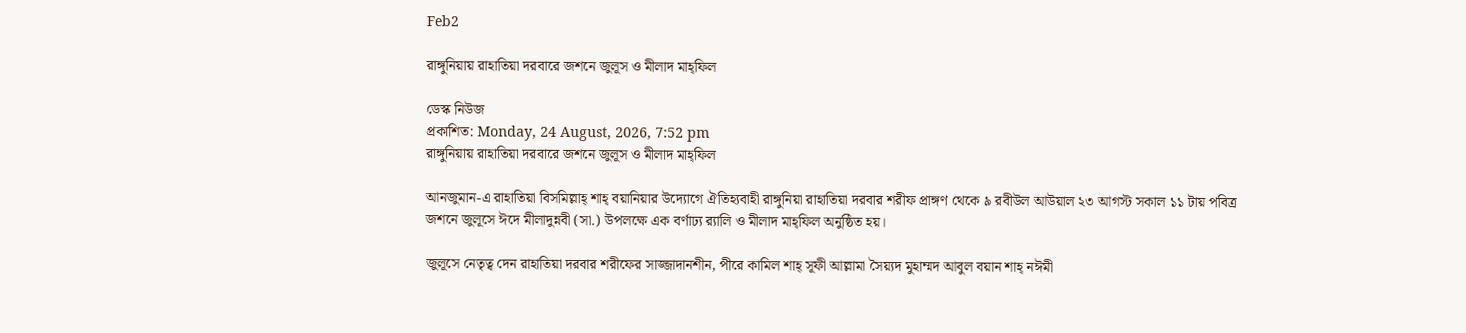Feb2

রাঙ্গুনিয়ায় রাহাতিয়া দরবারে জশনে জুলূস ও মীলাদ মাহ্ফিল

ডেস্ক নিউজ
প্রকাশিত: Monday, 24 August, 2026, 7:52 pm
রাঙ্গুনিয়ায় রাহাতিয়া দরবারে জশনে জুলূস ও মীলাদ মাহ্ফিল

আনজুমান-এ রাহাতিয়া বিসমিল্লাহ্ শাহ্ বয়ানিয়ার উদ্যোগে ঐতিহ্যবাহী রাঙ্গুনিয়া রাহাতিয়া দরবার শরীফ প্রাঙ্গণ থেকে ৯ রবীউল আউয়াল ২৩ আগস্ট সকাল ১১ টায় পবিত্র জশনে জুলূসে ঈদে মীলাদুন্নবী (সা.) উপলক্ষে এক বর্ণাঢ্য র‍্যালি ও মীলাদ মাহ্ফিল অনুষ্ঠিত হয়।

জুলূসে নেতৃত্ব দেন রাহাতিয়া দরবার শরীফের সাজ্জাদানশীন, পীরে কামিল শাহ্ সূফী আল্লামা সৈয়্যদ মুহাম্মদ আবুল বয়ান শাহ্ নঈমী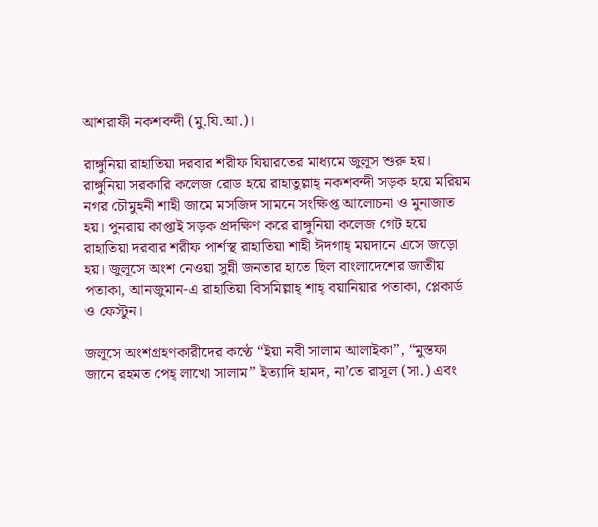আশরাফী নকশবন্দী (মু.যি.আ.)।

রাঙ্গুনিয়া রাহাতিয়া দরবার শরীফ যিয়ারতের মাধ্যমে জুলূস শুরু হয়। রাঙ্গুনিয়া সরকারি কলেজ রোড হয়ে রাহাতুল্লাহ্ নকশবন্দী সড়ক হয়ে মরিয়ম নগর চৌমুহনী শাহী জামে মসজিদ সামনে সংক্ষিপ্ত আলোচনা ও মুনাজাত হয়। পুনরায় কাপ্তাই সড়ক প্রদক্ষিণ করে রাঙ্গুনিয়া কলেজ গেট হয়ে
রাহাতিয়া দরবার শরীফ পার্শস্থ রাহাতিয়া শাহী ঈদগাহ্ ময়দানে এসে জড়ো হয়। জুলূসে অংশ নেওয়া সুন্নী জনতার হাতে ছিল বাংলাদেশের জাতীয় পতাকা, আনজুমান-এ রাহাতিয়া বিসমিল্লাহ্ শাহ্ বয়ানিয়ার পতাকা, প্লেকার্ড ও ফেস্টুন।

জলূসে অংশগ্রহণকারীদের কণ্ঠে “ইয়া নবী সালাম আলাইকা”, “মুস্তফা জানে রহমত পেহ্ লাখো সালাম” ইত্যাদি হামদ, না’তে রাসূল (সা.) এবং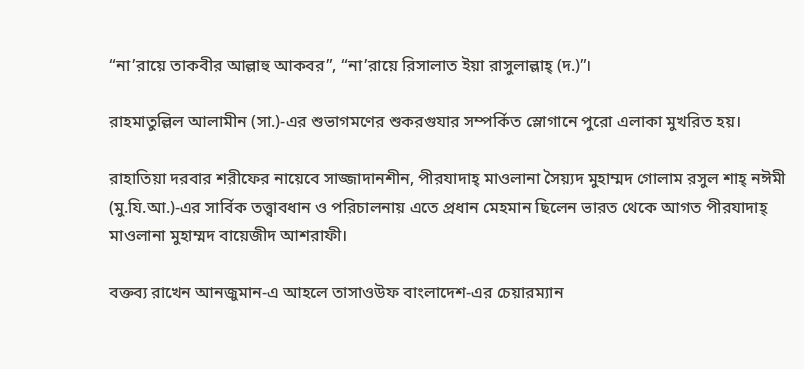“না’রায়ে তাকবীর আল্লাহু আকবর”, “না’রায়ে রিসালাত ইয়া রাসুলাল্লাহ্ (দ.)”।

রাহমাতুল্লিল আলামীন (সা.)-এর শুভাগমণের শুকরগুযার সম্পর্কিত স্লোগানে পুরো এলাকা মুখরিত হয়।

রাহাতিয়া দরবার শরীফের নায়েবে সাজ্জাদানশীন, পীরযাদাহ্ মাওলানা সৈয়্যদ মুহাম্মদ গোলাম রসুল শাহ্ নঈমী (মু.যি.আ.)-এর সার্বিক তত্ত্বাবধান ও পরিচালনায় এতে প্রধান মেহমান ছিলেন ভারত থেকে আগত পীরযাদাহ্ মাওলানা মুহাম্মদ বায়েজীদ আশরাফী।

বক্তব্য রাখেন আনজুমান-এ আহলে তাসাওউফ বাংলাদেশ-এর চেয়ারম্যান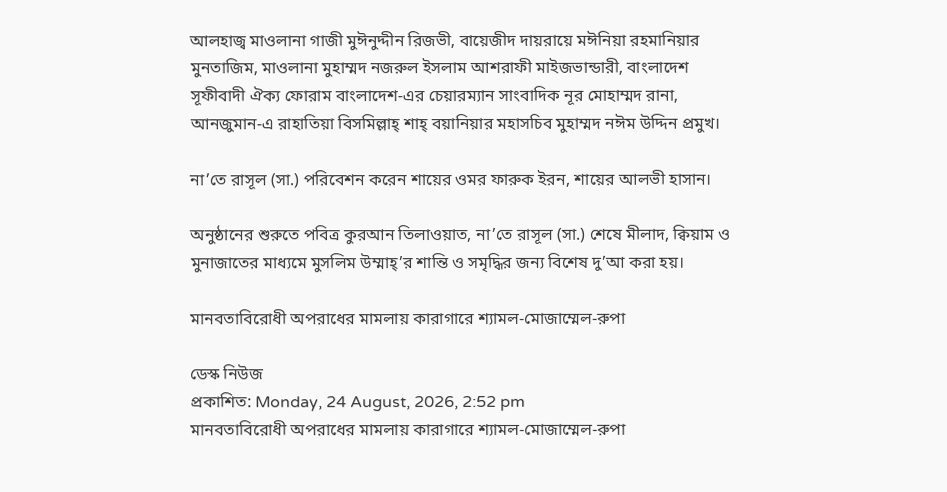আলহাজ্ব মাওলানা গাজী মুঈনুদ্দীন রিজভী, বায়েজীদ দায়রায়ে মঈনিয়া রহমানিয়ার মুনতাজিম, মাওলানা মুহাম্মদ নজরুল ইসলাম আশরাফী মাইজভান্ডারী, বাংলাদেশ সূফীবাদী ঐক্য ফোরাম বাংলাদেশ-এর চেয়ারম্যান সাংবাদিক নূর মোহাম্মদ রানা, আনজুমান-এ রাহাতিয়া বিসমিল্লাহ্ শাহ্ বয়ানিয়ার মহাসচিব মুহাম্মদ নঈম উদ্দিন প্রমুখ।

না’তে রাসূল (সা.) পরিবেশন করেন শায়ের ওমর ফারুক ইরন, শায়ের আলভী হাসান।

অনুষ্ঠানের শুরুতে পবিত্র কুরআন তিলাওয়াত, না’তে রাসূল (সা.) শেষে মীলাদ, ক্বিয়াম ও মুনাজাতের মাধ্যমে মুসলিম উম্মাহ্’র শান্তি ও সমৃদ্ধির জন্য বিশেষ দু’আ করা হয়।

মানবতাবিরোধী অপরাধের মামলায় কারাগারে শ্যামল-মোজাম্মেল-রুপা

ডেস্ক নিউজ
প্রকাশিত: Monday, 24 August, 2026, 2:52 pm
মানবতাবিরোধী অপরাধের মামলায় কারাগারে শ্যামল-মোজাম্মেল-রুপা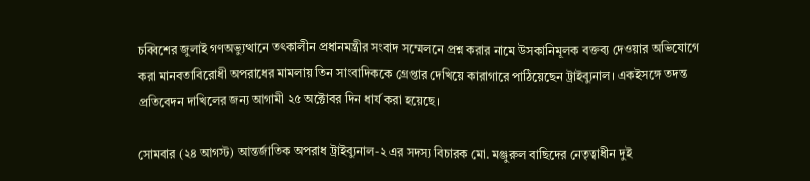চব্বিশের জুলাই গণঅভ্যুত্থানে তৎকালীন প্রধানমন্ত্রীর সংবাদ সম্মেলনে প্রশ্ন করার নামে উসকানিমূলক বক্তব্য দেওয়ার অভিযোগে করা মানবতাবিরোধী অপরাধের মামলায় তিন সাংবাদিককে গ্রেপ্তার দেখিয়ে কারাগারে পাঠিয়েছেন ট্রাইব্যুনাল। একইসঙ্গে তদন্ত প্রতিবেদন দাখিলের জন্য আগামী ২৫ অক্টোবর দিন ধার্য করা হয়েছে।

সোমবার (২৪ আগস্ট) আন্তর্জাতিক অপরাধ ট্রাইব্যুনাল-২ এর সদস্য বিচারক মো. মঞ্জুরুল বাছিদের নেতৃত্বাধীন দুই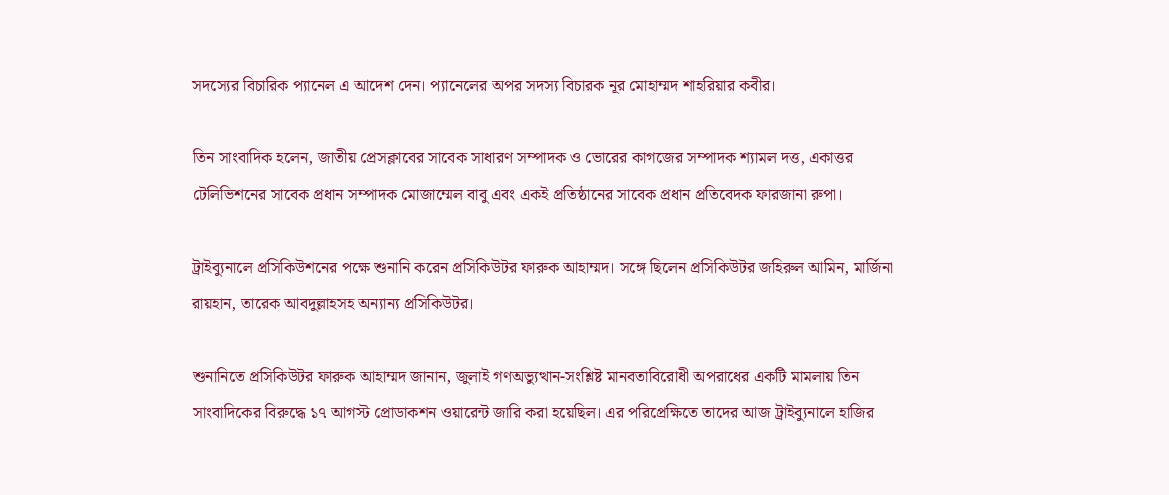সদস্যের বিচারিক প্যানেল এ আদেশ দেন। প্যানেলের অপর সদস্য বিচারক নূর মোহাম্মদ শাহরিয়ার কবীর।

তিন সাংবাদিক হলেন, জাতীয় প্রেসক্লাবের সাবেক সাধারণ সম্পাদক ও ভোরের কাগজের সম্পাদক শ্যামল দত্ত, একাত্তর টেলিভিশনের সাবেক প্রধান সম্পাদক মোজাম্মেল বাবু এবং একই প্রতিষ্ঠানের সাবেক প্রধান প্রতিবেদক ফারজানা রুপা।

ট্রাইব্যুনালে প্রসিকিউশনের পক্ষে শুনানি করেন প্রসিকিউটর ফারুক আহাম্মদ। সঙ্গে ছিলেন প্রসিকিউটর জহিরুল আমিন, মার্জিনা রায়হান, তারেক আবদুল্লাহসহ অন্যান্য প্রসিকিউটর।

শুনানিতে প্রসিকিউটর ফারুক আহাম্মদ জানান, জুলাই গণঅভ্যুত্থান-সংশ্লিষ্ট মানবতাবিরোধী অপরাধের একটি মামলায় তিন সাংবাদিকের বিরুদ্ধে ১৭ আগস্ট প্রোডাকশন ওয়ারেন্ট জারি করা হয়েছিল। এর পরিপ্রেক্ষিতে তাদের আজ ট্রাইব্যুনালে হাজির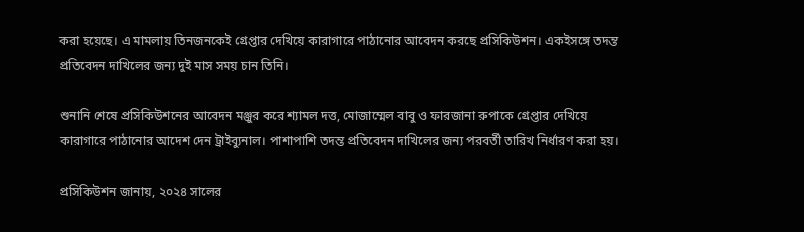করা হয়েছে। এ মামলায় তিনজনকেই গ্রেপ্তার দেখিয়ে কারাগারে পাঠানোর আবেদন করছে প্রসিকিউশন। একইসঙ্গে তদন্ত প্রতিবেদন দাখিলের জন্য দুই মাস সময় চান তিনি।

শুনানি শেষে প্রসিকিউশনের আবেদন মঞ্জুর করে শ্যামল দত্ত, মোজাম্মেল বাবু ও ফারজানা রুপাকে গ্রেপ্তার দেখিয়ে কারাগারে পাঠানোর আদেশ দেন ট্রাইব্যুনাল। পাশাপাশি তদন্ত প্রতিবেদন দাখিলের জন্য পরবর্তী তারিখ নির্ধারণ করা হয়।

প্রসিকিউশন জানায়, ২০২৪ সালের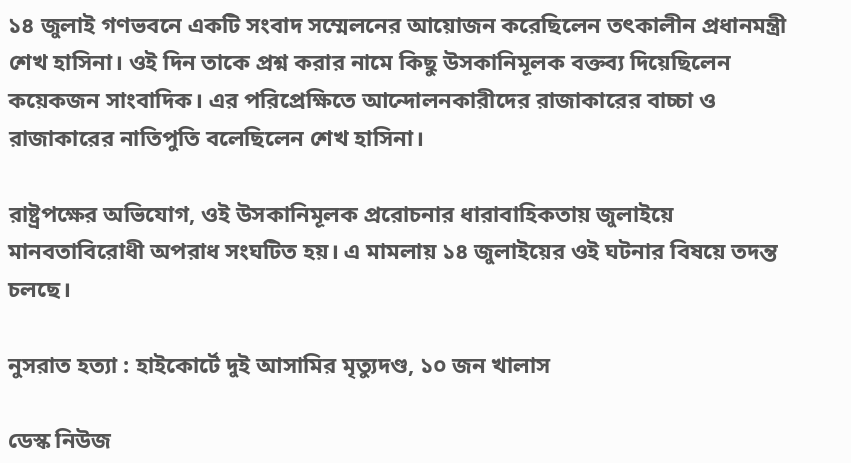১৪ জুলাই গণভবনে একটি সংবাদ সম্মেলনের আয়োজন করেছিলেন তৎকালীন প্রধানমন্ত্রী শেখ হাসিনা। ওই দিন তাকে প্রশ্ন করার নামে কিছু উসকানিমূলক বক্তব্য দিয়েছিলেন কয়েকজন সাংবাদিক। এর পরিপ্রেক্ষিতে আন্দোলনকারীদের রাজাকারের বাচ্চা ও রাজাকারের নাতিপুতি বলেছিলেন শেখ হাসিনা।

রাষ্ট্রপক্ষের অভিযোগ, ওই উসকানিমূলক প্ররোচনার ধারাবাহিকতায় জুলাইয়ে মানবতাবিরোধী অপরাধ সংঘটিত হয়। এ মামলায় ১৪ জুলাইয়ের ওই ঘটনার বিষয়ে তদন্ত চলছে।

নুসরাত হত্যা : হাইকোর্টে দুই আসামির মৃত্যুদণ্ড, ১০ জন খালাস

ডেস্ক নিউজ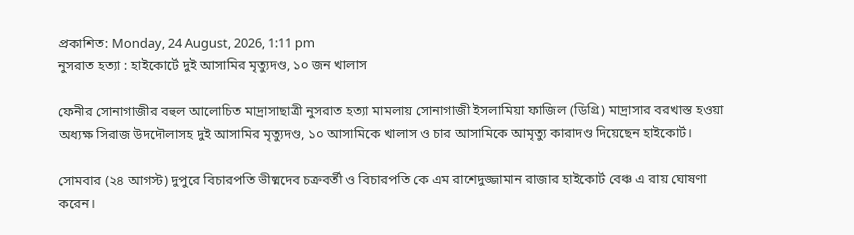প্রকাশিত: Monday, 24 August, 2026, 1:11 pm
নুসরাত হত্যা : হাইকোর্টে দুই আসামির মৃত্যুদণ্ড, ১০ জন খালাস

ফেনীর সোনাগাজীর বহুল আলোচিত মাদ্রাসাছাত্রী নুসরাত হত্যা মামলায় সোনাগাজী ইসলামিয়া ফাজিল (ডিগ্রি) মাদ্রাসার বরখাস্ত হওয়া অধ্যক্ষ সিরাজ উদদৌলাসহ দুই আসামির মৃত্যুদণ্ড, ১০ আসামিকে খালাস ও চার আসামিকে আমৃত্যু কারাদণ্ড দিয়েছেন হাইকোর্ট।

সোমবার (২৪ আগস্ট) দুপুরে বিচারপতি ভীষ্মদেব চক্রবর্তী ও বিচারপতি কে এম রাশেদুজ্জামান রাজার হাইকোর্ট বেঞ্চ এ রায় ঘোষণা করেন।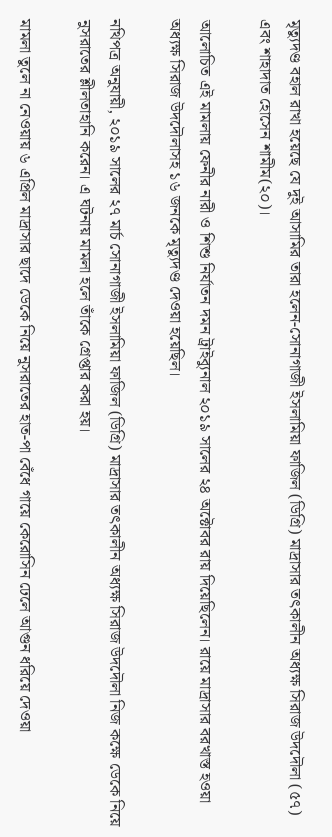মৃত্যুদণ্ড বহাল রাখা হয়েছে যে দুই আসামির তারা হলেন-সোনাগাজী ইসলামিয়া ফাজিল (ডিগ্রি) মাদ্রাসার তৎকালীন অধ্যক্ষ সিরাজ উদদৌলা (৫৭) এবং শাহাদাত হোসেন শামীম(২০)।

আলোচিত এই মামলায় ফেনীর নারী ও শিশু নির্যাতন দমন ট্রাইব্যুনাল ২০১৯ সালের ২৪ অক্টোবর রায় দিয়েছিলেন। রায়ে মাদ্রাসার বরখাস্ত হওয়া অধ্যক্ষ সিরাজ উদদৌলাসহ ১৬ জনকে মৃত্যুদণ্ড দেওয়া হয়েছিল।

নথিপত্র অনুযায়ী, ২০১৯ সালের ২৭ মার্চ সোনাগাজী ইসলামিয়া ফাজিল (ডিগ্রি) মাদ্রাসার তৎকালীন অধ্যক্ষ সিরাজ উদদৌলা নিজ কক্ষে ডেকে নিয়ে নুসরাতের শ্লীলতাহানি করেন। এ ঘটনায় মামলা হলে তাঁকে গ্রেপ্তার করা হয়।

মামলা তুলে না নেওয়ায় ৬ এপ্রিল মাদ্রাসার ছাদে ডেকে নিয়ে নুসরাতের হাত-পা বেঁধে গায়ে কেরোসিন ঢেলে আগুন ধরিয়ে দেওয়া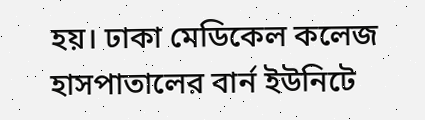হয়। ঢাকা মেডিকেল কলেজ হাসপাতালের বার্ন ইউনিটে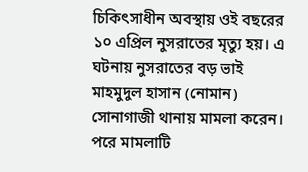চিকিৎসাধীন অবস্থায় ওই বছরের ১০ এপ্রিল নুসরাতের মৃত্যু হয়। এ ঘটনায় নুসরাতের বড় ভাই মাহমুদুল হাসান (নোমান) সোনাগাজী থানায় মামলা করেন। পরে মামলাটি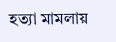হত্যা মামলায়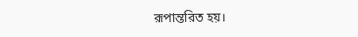রূপান্তরিত হয়।